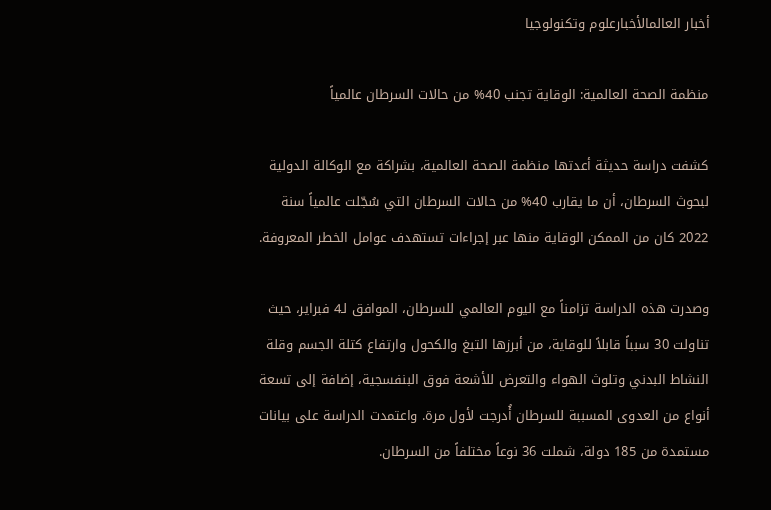أخبار العالمالأخبارعلوم وتكنولوجيا

منظمة الصحة العالمية: الوقاية تجنب 40% من حالات السرطان عالمياً

كشفت دراسة حديثة أعدتها منظمة الصحة العالمية، بشراكة مع الوكالة الدولية لبحوث السرطان، أن ما يقارب 40% من حالات السرطان التي سُجّلت عالمياً سنة 2022 كان من الممكن الوقاية منها عبر إجراءات تستهدف عوامل الخطر المعروفة.

وصدرت هذه الدراسة تزامناً مع اليوم العالمي للسرطان، الموافق لـ4 فبراير، حيث تناولت 30 سبباً قابلاً للوقاية، من أبرزها التبغ والكحول وارتفاع كتلة الجسم وقلة النشاط البدني وتلوث الهواء والتعرض للأشعة فوق البنفسجية، إضافة إلى تسعة أنواع من العدوى المسببة للسرطان أُدرجت لأول مرة. واعتمدت الدراسة على بيانات مستمدة من 185 دولة، شملت 36 نوعاً مختلفاً من السرطان.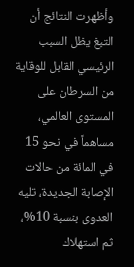وأظهرت النتائج أن التبغ يظل السبب الرئيسي القابل للوقاية من السرطان على المستوى العالمي، مساهماً في نحو 15 في المائة من حالات الإصابة الجديدة، تليه العدوى بنسبة 10%، ثم استهلاك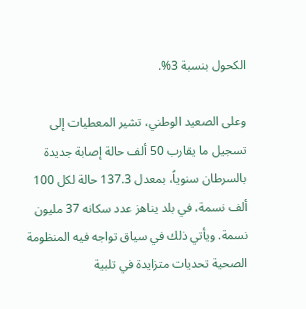الكحول بنسبة 3%.

وعلى الصعيد الوطني، تشير المعطيات إلى تسجيل ما يقارب 50 ألف حالة إصابة جديدة بالسرطان سنوياً، بمعدل 137.3 حالة لكل 100 ألف نسمة، في بلد يناهز عدد سكانه 37 مليون نسمة. ويأتي ذلك في سياق تواجه فيه المنظومة الصحية تحديات متزايدة في تلبية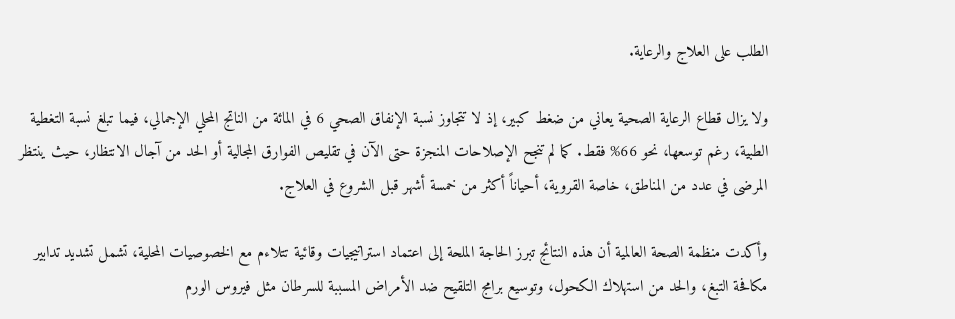الطلب على العلاج والرعاية.

ولا يزال قطاع الرعاية الصحية يعاني من ضغط كبير، إذ لا تتجاوز نسبة الإنفاق الصحي 6 في المائة من الناتج المحلي الإجمالي، فيما تبلغ نسبة التغطية الطبية، رغم توسعها، نحو 66% فقط. كما لم تنجح الإصلاحات المنجزة حتى الآن في تقليص الفوارق المجالية أو الحد من آجال الانتظار، حيث ينتظر المرضى في عدد من المناطق، خاصة القروية، أحياناً أكثر من خمسة أشهر قبل الشروع في العلاج.

وأكدت منظمة الصحة العالمية أن هذه النتائج تبرز الحاجة الملحة إلى اعتماد استراتيجيات وقائية تتلاءم مع الخصوصيات المحلية، تشمل تشديد تدابير مكافحة التبغ، والحد من استهلاك الكحول، وتوسيع برامج التلقيح ضد الأمراض المسببة للسرطان مثل فيروس الورم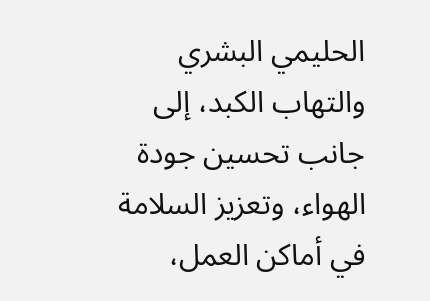الحليمي البشري والتهاب الكبد، إلى جانب تحسين جودة الهواء، وتعزيز السلامة في أماكن العمل،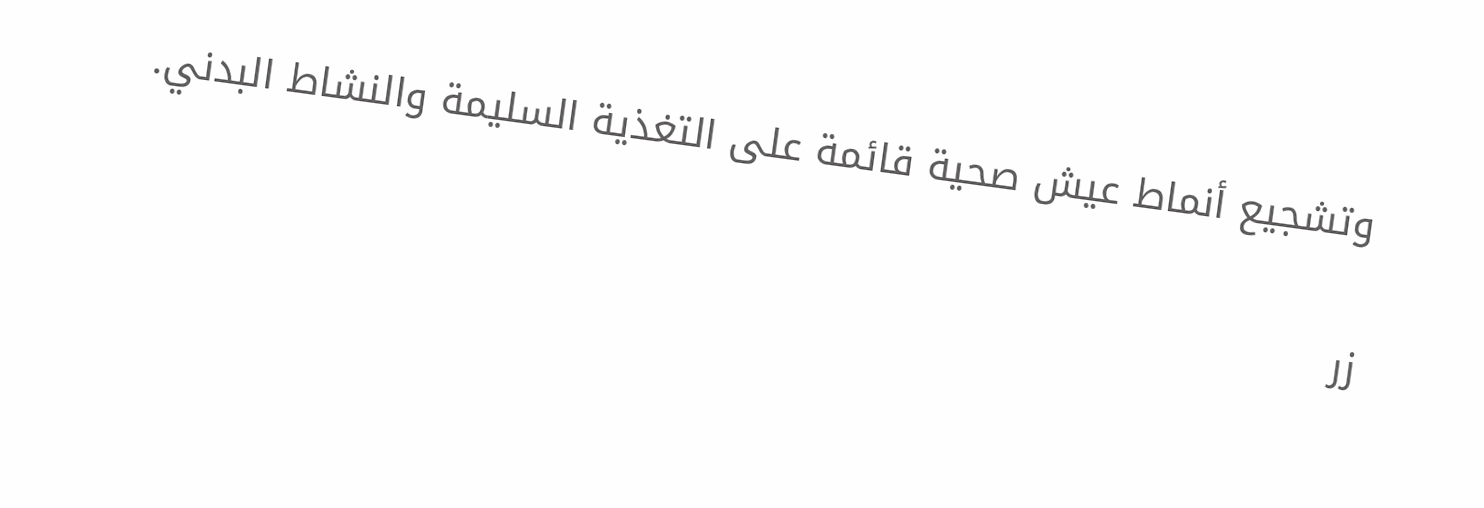وتشجيع أنماط عيش صحية قائمة على التغذية السليمة والنشاط البدني.

زر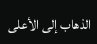الذهاب إلى الأعلى